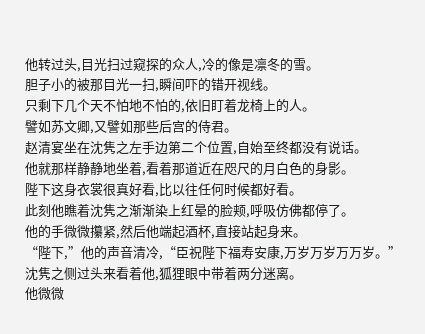他转过头,目光扫过窥探的众人,冷的像是凛冬的雪。
胆子小的被那目光一扫,瞬间吓的错开视线。
只剩下几个天不怕地不怕的,依旧盯着龙椅上的人。
譬如苏文卿,又譬如那些后宫的侍君。
赵清宴坐在沈隽之左手边第二个位置,自始至终都没有说话。
他就那样静静地坐着,看着那道近在咫尺的月白色的身影。
陛下这身衣裳很真好看,比以往任何时候都好看。
此刻他瞧着沈隽之渐渐染上红晕的脸颊,呼吸仿佛都停了。
他的手微微攥紧,然后他端起酒杯,直接站起身来。
“陛下,”他的声音清冷,“臣祝陛下福寿安康,万岁万岁万万岁。”
沈隽之侧过头来看着他,狐狸眼中带着两分迷离。
他微微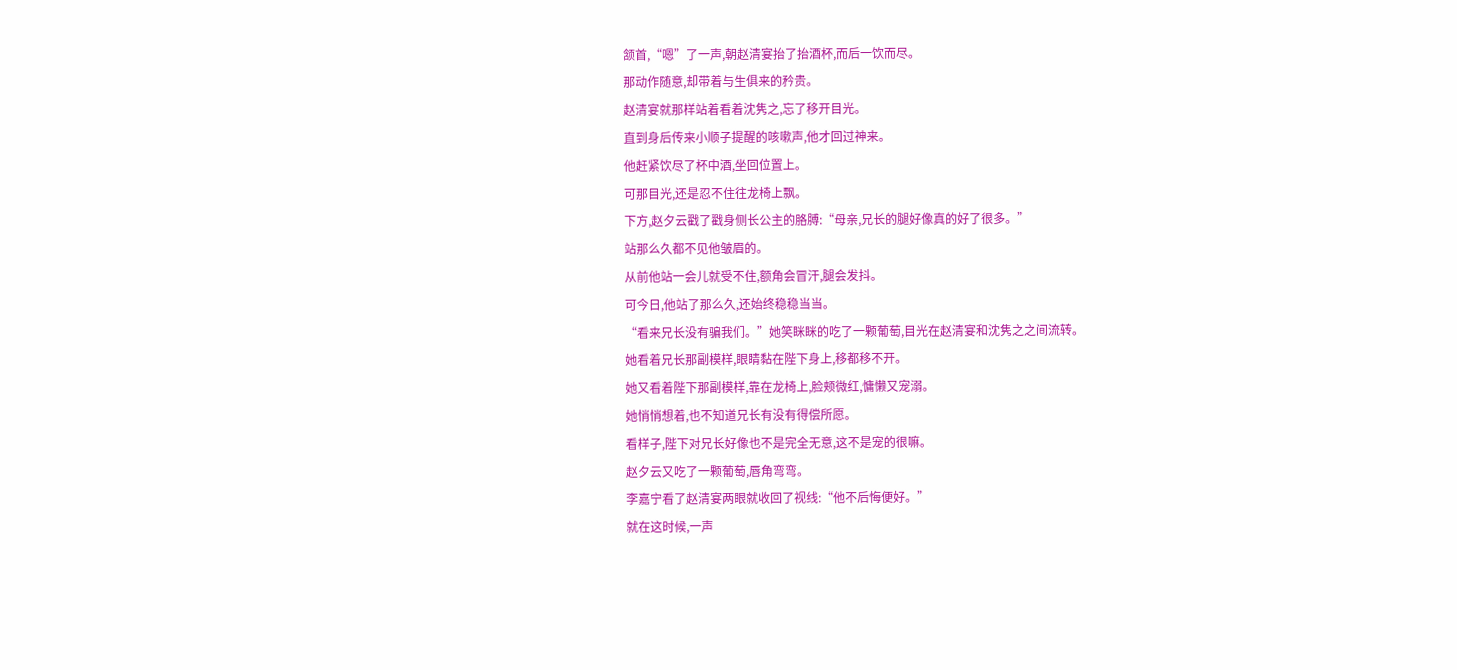颔首,“嗯”了一声,朝赵清宴抬了抬酒杯,而后一饮而尽。
那动作随意,却带着与生俱来的矜贵。
赵清宴就那样站着看着沈隽之,忘了移开目光。
直到身后传来小顺子提醒的咳嗽声,他才回过神来。
他赶紧饮尽了杯中酒,坐回位置上。
可那目光,还是忍不住往龙椅上飘。
下方,赵夕云戳了戳身侧长公主的胳膊:“母亲,兄长的腿好像真的好了很多。”
站那么久都不见他皱眉的。
从前他站一会儿就受不住,额角会冒汗,腿会发抖。
可今日,他站了那么久,还始终稳稳当当。
“看来兄长没有骗我们。”她笑眯眯的吃了一颗葡萄,目光在赵清宴和沈隽之之间流转。
她看着兄长那副模样,眼睛黏在陛下身上,移都移不开。
她又看着陛下那副模样,靠在龙椅上,脸颊微红,慵懒又宠溺。
她悄悄想着,也不知道兄长有没有得偿所愿。
看样子,陛下对兄长好像也不是完全无意,这不是宠的很嘛。
赵夕云又吃了一颗葡萄,唇角弯弯。
李嘉宁看了赵清宴两眼就收回了视线:“他不后悔便好。”
就在这时候,一声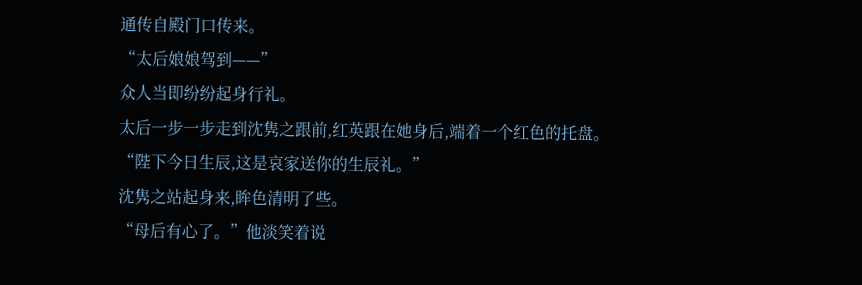通传自殿门口传来。
“太后娘娘驾到——”
众人当即纷纷起身行礼。
太后一步一步走到沈隽之跟前,红英跟在她身后,端着一个红色的托盘。
“陛下今日生辰,这是哀家送你的生辰礼。”
沈隽之站起身来,眸色清明了些。
“母后有心了。”他淡笑着说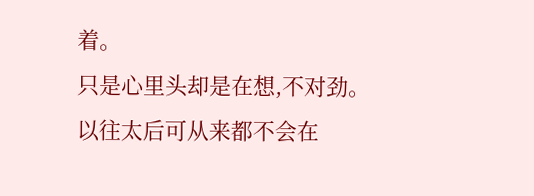着。
只是心里头却是在想,不对劲。
以往太后可从来都不会在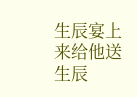生辰宴上来给他送生辰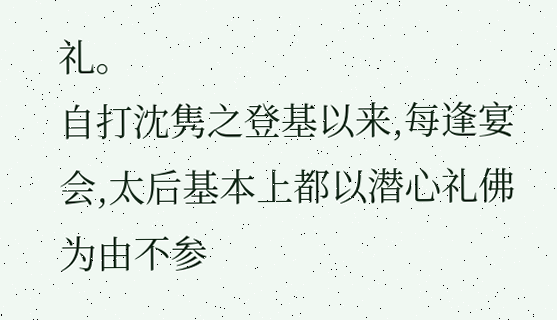礼。
自打沈隽之登基以来,每逢宴会,太后基本上都以潜心礼佛为由不参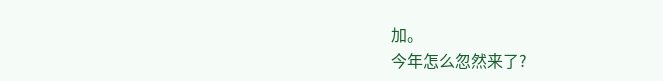加。
今年怎么忽然来了?